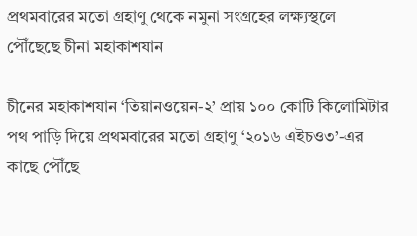প্রথমবারের মতো গ্রহাণু থেকে নমুনা সংগ্রহের লক্ষ্যস্থলে পৌঁছেছে চীনা মহাকাশযান

চীনের মহাকাশযান ‘তিয়ানওয়েন-২’ প্রায় ১০০ কোটি কিলোমিটার পথ পাড়ি দিয়ে প্রথমবারের মতো গ্রহাণু ‘২০১৬ এইচও৩’-এর কাছে পৌঁছে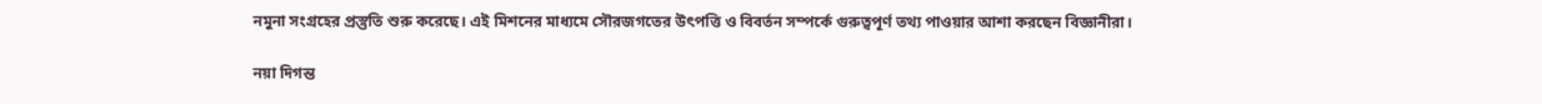নমুনা সংগ্রহের প্রস্তুতি শুরু করেছে। এই মিশনের মাধ্যমে সৌরজগতের উৎপত্তি ও বিবর্তন সম্পর্কে গুরুত্বপূর্ণ তথ্য পাওয়ার আশা করছেন বিজ্ঞানীরা।

নয়া দিগন্ত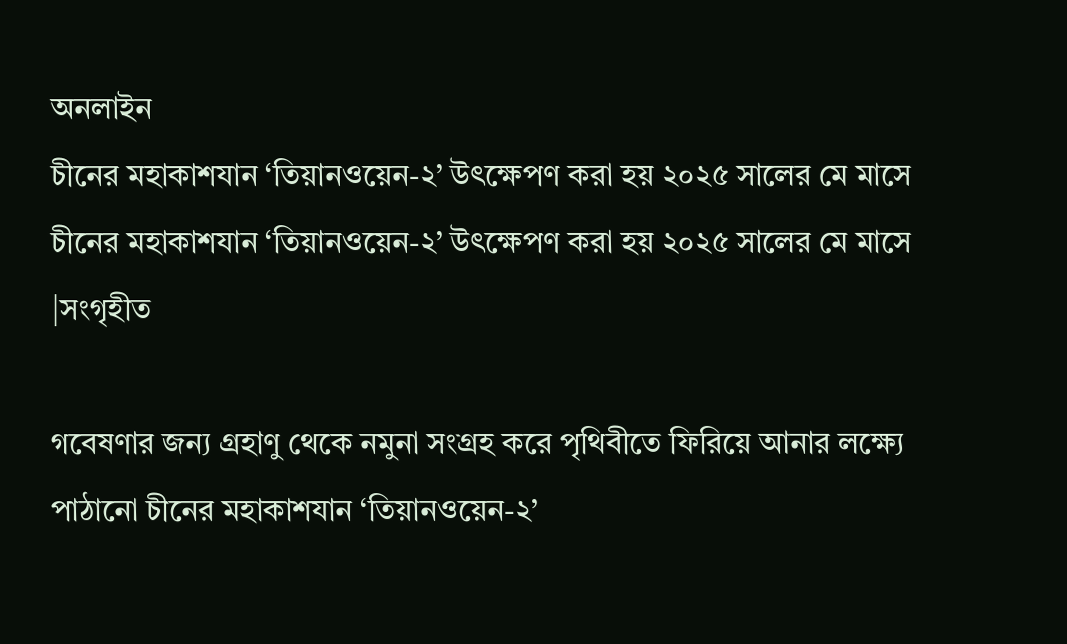অনলাইন
চীনের মহাকাশযান ‘তিয়ানওয়েন-২’ উৎক্ষেপণ করা হয় ২০২৫ সালের মে মাসে
চীনের মহাকাশযান ‘তিয়ানওয়েন-২’ উৎক্ষেপণ করা হয় ২০২৫ সালের মে মাসে |সংগৃহীত

গবেষণার জন্য গ্রহাণু থেকে নমুনা সংগ্রহ করে পৃথিবীতে ফিরিয়ে আনার লক্ষ্যে পাঠানো চীনের মহাকাশযান ‘তিয়ানওয়েন-২’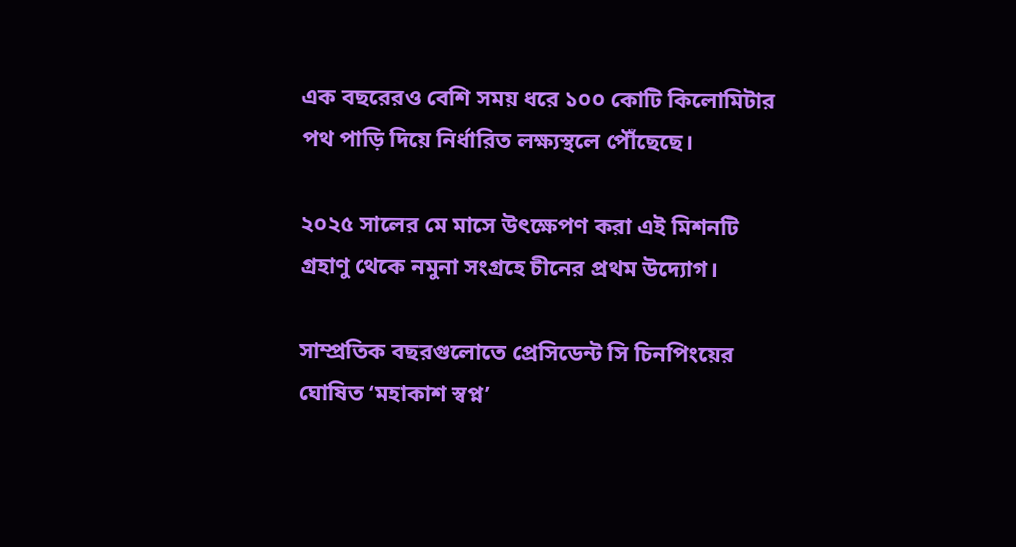এক বছরেরও বেশি সময় ধরে ১০০ কোটি কিলোমিটার পথ পাড়ি দিয়ে নির্ধারিত লক্ষ্যস্থলে পৌঁছেছে।

২০২৫ সালের মে মাসে উৎক্ষেপণ করা এই মিশনটি গ্রহাণু থেকে নমুনা সংগ্রহে চীনের প্রথম উদ্যোগ।

সাম্প্রতিক বছরগুলোতে প্রেসিডেন্ট সি চিনপিংয়ের ঘোষিত ‘মহাকাশ স্বপ্ন’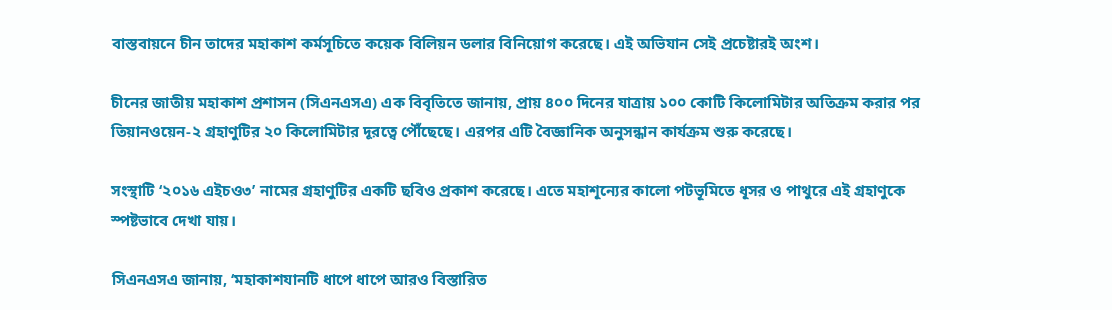বাস্তবায়নে চীন তাদের মহাকাশ কর্মসূচিতে কয়েক বিলিয়ন ডলার বিনিয়োগ করেছে। এই অভিযান সেই প্রচেষ্টারই অংশ।

চীনের জাতীয় মহাকাশ প্রশাসন (সিএনএসএ) এক বিবৃতিতে জানায়, প্রায় ৪০০ দিনের যাত্রায় ১০০ কোটি কিলোমিটার অতিক্রম করার পর তিয়ানওয়েন-২ গ্রহাণুটির ২০ কিলোমিটার দূরত্বে পৌঁছেছে। এরপর এটি বৈজ্ঞানিক অনুসন্ধান কার্যক্রম শুরু করেছে।

সংস্থাটি ‘২০১৬ এইচও৩’ নামের গ্রহাণুটির একটি ছবিও প্রকাশ করেছে। এতে মহাশূন্যের কালো পটভূমিতে ধূসর ও পাথুরে এই গ্রহাণুকে স্পষ্টভাবে দেখা যায়।

সিএনএসএ জানায়, ‘মহাকাশযানটি ধাপে ধাপে আরও বিস্তারিত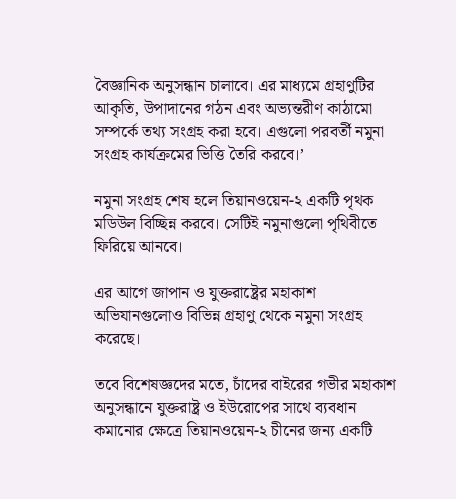বৈজ্ঞানিক অনুসন্ধান চালাবে। এর মাধ্যমে গ্রহাণুটির আকৃতি, উপাদানের গঠন এবং অভ্যন্তরীণ কাঠামো সম্পর্কে তথ্য সংগ্রহ করা হবে। এগুলো পরবর্তী নমুনা সংগ্রহ কার্যক্রমের ভিত্তি তৈরি করবে।’

নমুনা সংগ্রহ শেষ হলে তিয়ানওয়েন-২ একটি পৃথক মডিউল বিচ্ছিন্ন করবে। সেটিই নমুনাগুলো পৃথিবীতে ফিরিয়ে আনবে।

এর আগে জাপান ও যুক্তরাষ্ট্রের মহাকাশ অভিযানগুলোও বিভিন্ন গ্রহাণু থেকে নমুনা সংগ্রহ করেছে।

তবে বিশেষজ্ঞদের মতে, চাঁদের বাইরের গভীর মহাকাশ অনুসন্ধানে যুক্তরাষ্ট্র ও ইউরোপের সাথে ব্যবধান কমানোর ক্ষেত্রে তিয়ানওয়েন-২ চীনের জন্য একটি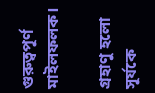গুরুত্বপূর্ণ মাইলফলক।

গ্রহাণু হলো সূর্যকে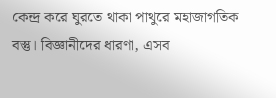কেন্দ্র করে ঘুরতে থাকা পাথুরে মহাজাগতিক বস্তু। বিজ্ঞানীদের ধারণা, এসব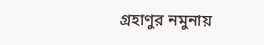গ্রহাণুর নমুনায়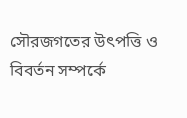সৌরজগতের উৎপত্তি ও বিবর্তন সম্পর্কে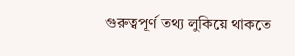গুরুত্বপূর্ণ তথ্য লুকিয়ে থাকতে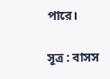পারে।

সূত্র : বাসস